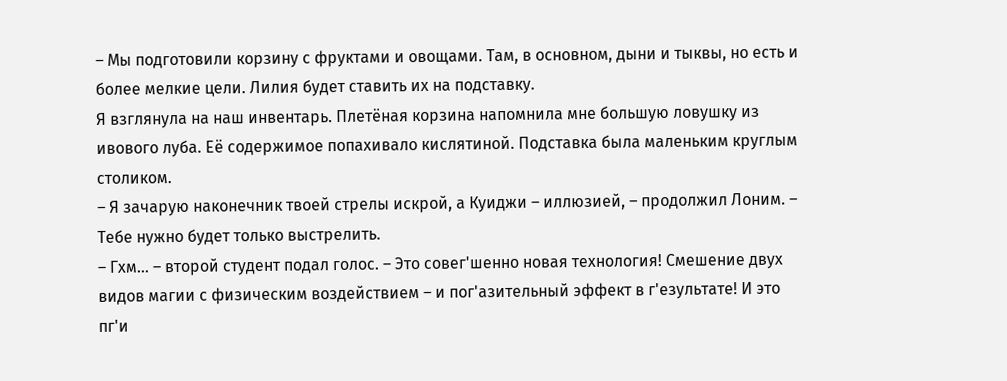– Мы подготовили корзину с фруктами и овощами. Там, в основном, дыни и тыквы, но есть и более мелкие цели. Лилия будет ставить их на подставку.
Я взглянула на наш инвентарь. Плетёная корзина напомнила мне большую ловушку из ивового луба. Её содержимое попахивало кислятиной. Подставка была маленьким круглым столиком.
– Я зачарую наконечник твоей стрелы искрой, а Куиджи – иллюзией, – продолжил Лоним. – Тебе нужно будет только выстрелить.
– Гхм… – второй студент подал голос. – Это совег'шенно новая технология! Смешение двух видов магии с физическим воздействием – и пог'азительный эффект в г'езультате! И это пг'и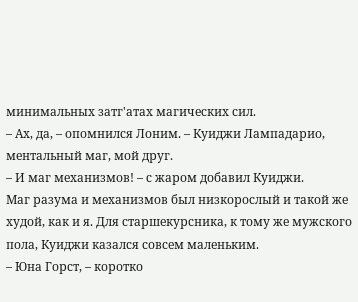минимальных затг'атах магических сил.
– Ах, да, – опомнился Лоним. – Куиджи Лампадарио, ментальный маг, мой друг.
– И маг механизмов! – с жаром добавил Куиджи.
Маг разума и механизмов был низкорослый и такой же худой, как и я. Для старшекурсника, к тому же мужского пола, Куиджи казался совсем маленьким.
– Юна Горст, – коротко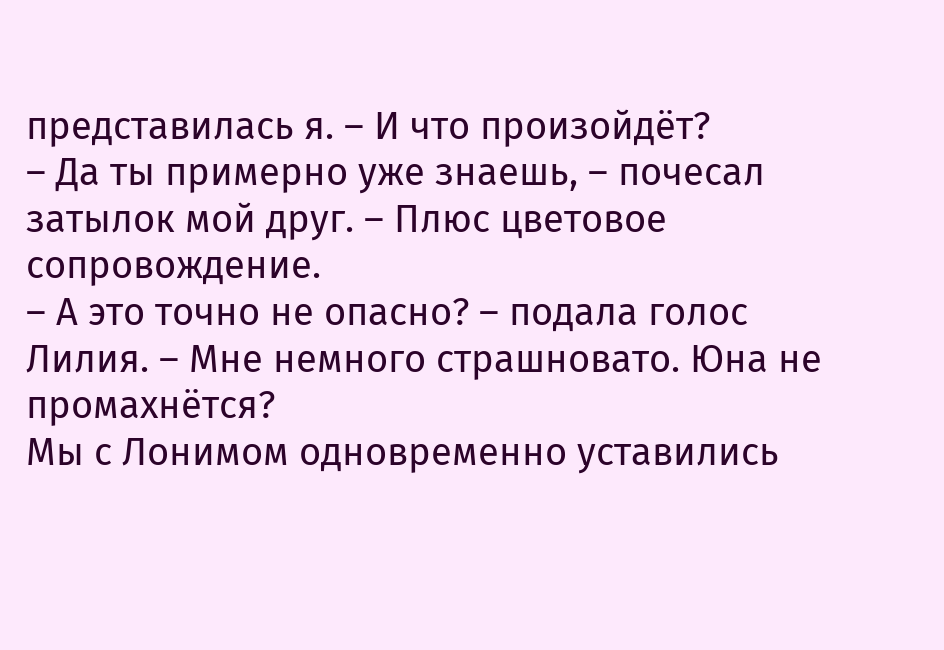представилась я. – И что произойдёт?
– Да ты примерно уже знаешь, – почесал затылок мой друг. – Плюс цветовое сопровождение.
– А это точно не опасно? – подала голос Лилия. – Мне немного страшновато. Юна не промахнётся?
Мы с Лонимом одновременно уставились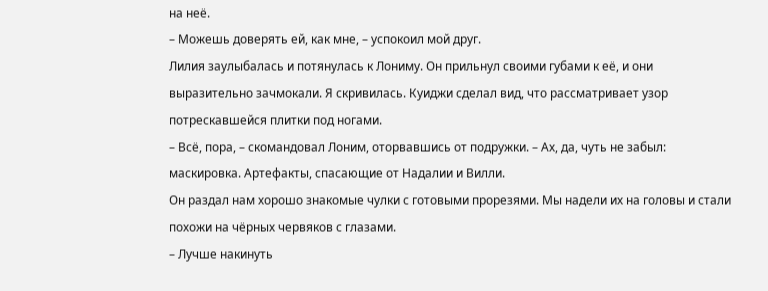на неё.
– Можешь доверять ей, как мне, – успокоил мой друг.
Лилия заулыбалась и потянулась к Лониму. Он прильнул своими губами к её, и они выразительно зачмокали. Я скривилась. Куиджи сделал вид, что рассматривает узор потрескавшейся плитки под ногами.
– Всё, пора, – скомандовал Лоним, оторвавшись от подружки. – Ах, да, чуть не забыл: маскировка. Артефакты, спасающие от Надалии и Вилли.
Он раздал нам хорошо знакомые чулки с готовыми прорезями. Мы надели их на головы и стали похожи на чёрных червяков с глазами.
– Лучше накинуть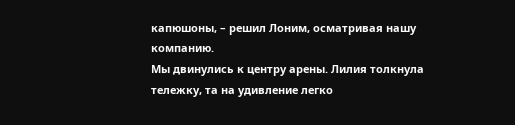капюшоны, – решил Лоним, осматривая нашу компанию.
Мы двинулись к центру арены. Лилия толкнула тележку, та на удивление легко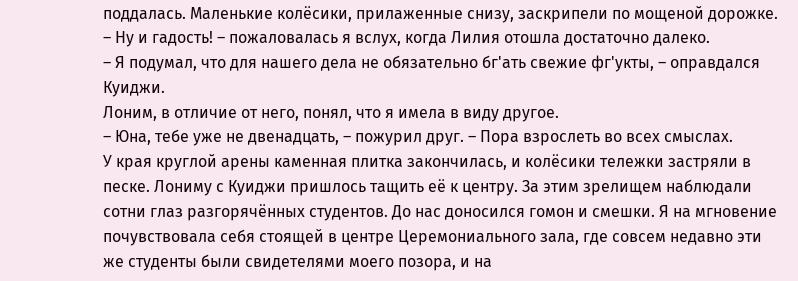поддалась. Маленькие колёсики, прилаженные снизу, заскрипели по мощеной дорожке.
– Ну и гадость! – пожаловалась я вслух, когда Лилия отошла достаточно далеко.
– Я подумал, что для нашего дела не обязательно бг'ать свежие фг'укты, – оправдался Куиджи.
Лоним, в отличие от него, понял, что я имела в виду другое.
– Юна, тебе уже не двенадцать, – пожурил друг. – Пора взрослеть во всех смыслах.
У края круглой арены каменная плитка закончилась, и колёсики тележки застряли в песке. Лониму с Куиджи пришлось тащить её к центру. За этим зрелищем наблюдали сотни глаз разгорячённых студентов. До нас доносился гомон и смешки. Я на мгновение почувствовала себя стоящей в центре Церемониального зала, где совсем недавно эти же студенты были свидетелями моего позора, и на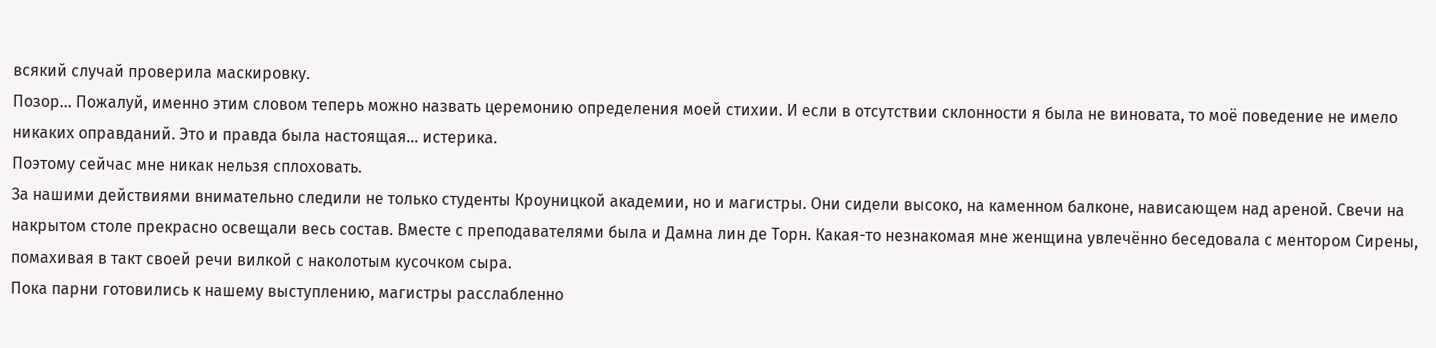всякий случай проверила маскировку.
Позор… Пожалуй, именно этим словом теперь можно назвать церемонию определения моей стихии. И если в отсутствии склонности я была не виновата, то моё поведение не имело никаких оправданий. Это и правда была настоящая… истерика.
Поэтому сейчас мне никак нельзя сплоховать.
За нашими действиями внимательно следили не только студенты Кроуницкой академии, но и магистры. Они сидели высоко, на каменном балконе, нависающем над ареной. Свечи на накрытом столе прекрасно освещали весь состав. Вместе с преподавателями была и Дамна лин де Торн. Какая-то незнакомая мне женщина увлечённо беседовала с ментором Сирены, помахивая в такт своей речи вилкой с наколотым кусочком сыра.
Пока парни готовились к нашему выступлению, магистры расслабленно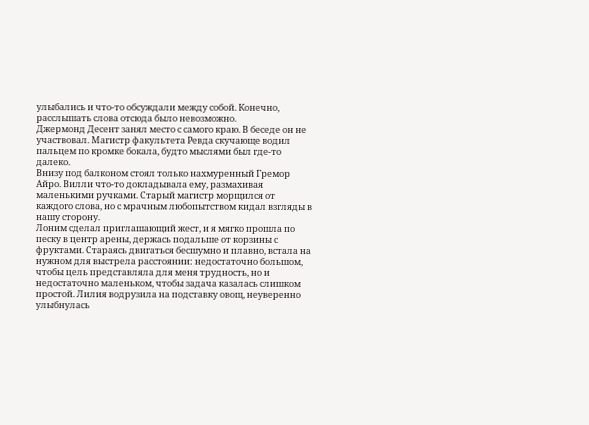улыбались и что-то обсуждали между собой. Конечно, расслышать слова отсюда было невозможно.
Джермонд Десент занял место с самого краю. В беседе он не участвовал. Магистр факультета Ревда скучающе водил пальцем по кромке бокала, будто мыслями был где-то далеко.
Внизу под балконом стоял только нахмуренный Гремор Айро. Вилли что-то докладывала ему, размахивая маленькими ручками. Старый магистр морщился от каждого слова, но с мрачным любопытством кидал взгляды в нашу сторону.
Лоним сделал приглашающий жест, и я мягко прошла по песку в центр арены, держась подальше от корзины с фруктами. Стараясь двигаться бесшумно и плавно, встала на нужном для выстрела расстоянии: недостаточно большом, чтобы цель представляла для меня трудность, но и недостаточно маленьком, чтобы задача казалась слишком простой. Лилия водрузила на подставку овощ, неуверенно улыбнулась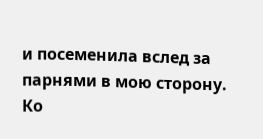и посеменила вслед за парнями в мою сторону.
Ко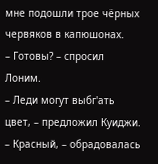мне подошли трое чёрных червяков в капюшонах.
– Готовы? – спросил Лоним.
– Леди могут выбг'ать цвет, – предложил Куиджи.
– Красный, – обрадовалась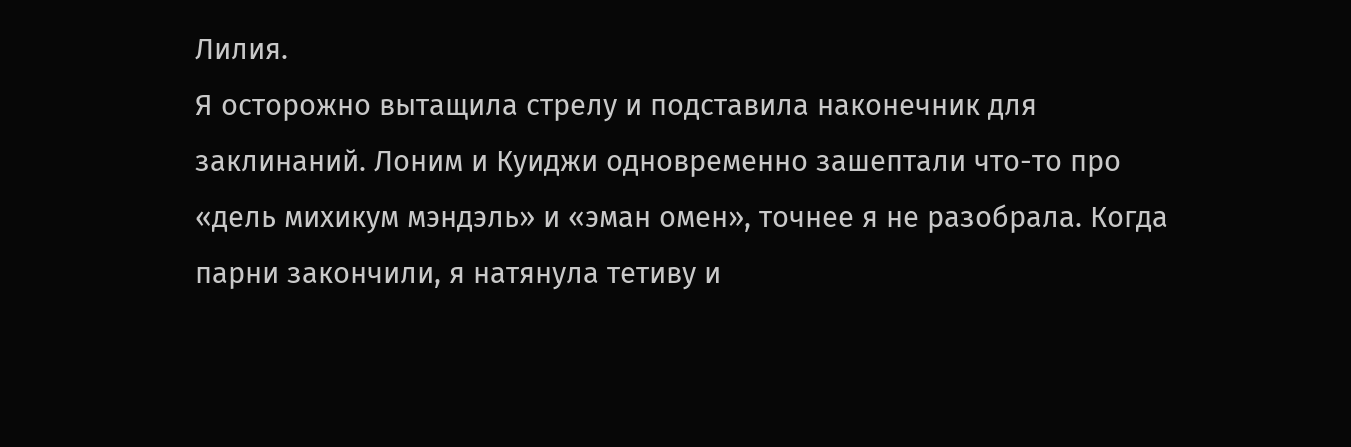Лилия.
Я осторожно вытащила стрелу и подставила наконечник для заклинаний. Лоним и Куиджи одновременно зашептали что-то про «дель михикум мэндэль» и «эман омен», точнее я не разобрала. Когда парни закончили, я натянула тетиву и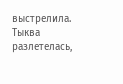выстрелила.
Тыква разлетелась,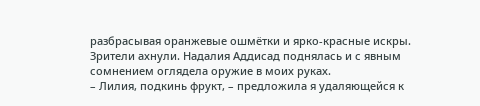разбрасывая оранжевые ошмётки и ярко-красные искры. Зрители ахнули. Надалия Аддисад поднялась и с явным сомнением оглядела оружие в моих руках.
– Лилия, подкинь фрукт, – предложила я удаляющейся к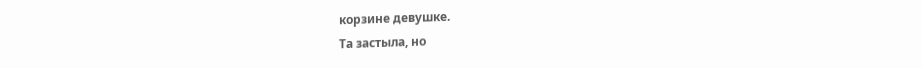корзине девушке.
Та застыла, но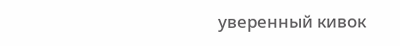уверенный кивок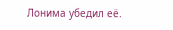Лонима убедил её.